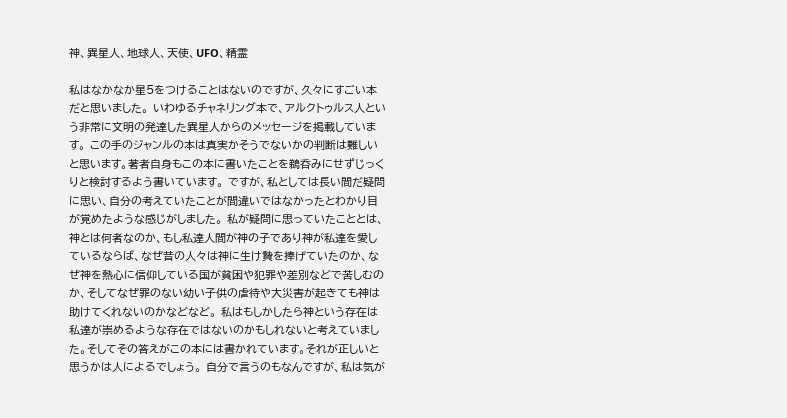神、異星人、地球人、天使、UFO、精霊

私はなかなか星5をつけることはないのですが、久々にすごい本だと思いました。 いわゆるチャネリング本で、アルクトゥルス人という非常に文明の発達した異星人からのメッセージを掲載しています。 この手のジャンルの本は真実かそうでないかの判断は難しいと思います。著者自身もこの本に書いたことを鵜呑みにせずじっくりと検討するよう書いています。 ですが、私としては長い間だ疑問に思い、自分の考えていたことが間違いではなかったとわかり目が覚めたような感じがしました。 私が疑問に思っていたこととは、神とは何者なのか、もし私達人間が神の子であり神が私達を愛しているならば、なぜ昔の人々は神に生け贄を捧げていたのか、なぜ神を熱心に信仰している国が貧困や犯罪や差別などで苦しむのか、そしてなぜ罪のない幼い子供の虐待や大災害が起きても神は助けてくれないのかなどなど。 私はもしかしたら神という存在は私達が崇めるような存在ではないのかもしれないと考えていました。そしてその答えがこの本には書かれています。それが正しいと思うかは人によるでしょう。 自分で言うのもなんですが、私は気が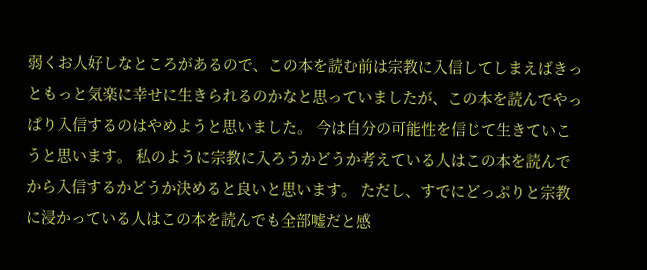弱くお人好しなところがあるので、この本を読む前は宗教に入信してしまえばきっともっと気楽に幸せに生きられるのかなと思っていましたが、この本を読んでやっぱり入信するのはやめようと思いました。 今は自分の可能性を信じて生きていこうと思います。 私のように宗教に入ろうかどうか考えている人はこの本を読んでから入信するかどうか決めると良いと思います。 ただし、すでにどっぷりと宗教に浸かっている人はこの本を読んでも全部嘘だと感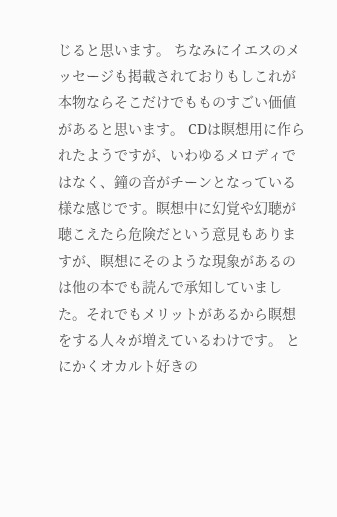じると思います。 ちなみにイエスのメッセージも掲載されておりもしこれが本物ならそこだけでもものすごい価値があると思います。 CDは瞑想用に作られたようですが、いわゆるメロディではなく、鐘の音がチーンとなっている様な感じです。瞑想中に幻覚や幻聴が聴こえたら危険だという意見もありますが、瞑想にそのような現象があるのは他の本でも読んで承知していました。それでもメリットがあるから瞑想をする人々が増えているわけです。 とにかくオカルト好きの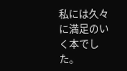私には久々に満足のいく本でした。